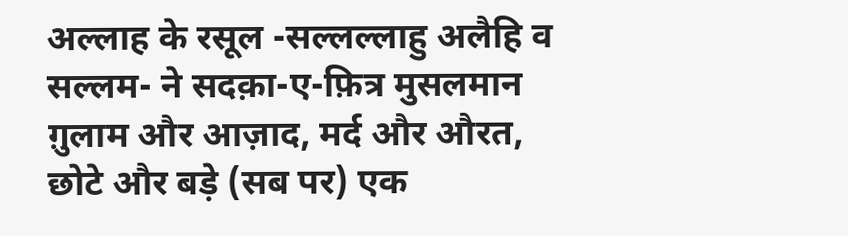अल्लाह के रसूल -सल्लल्लाहु अलैहि व सल्लम- ने सदक़ा-ए-फ़ित्र मुसलमान ग़ुलाम और आज़ाद, मर्द और औरत, छोटे और बड़े (सब पर) एक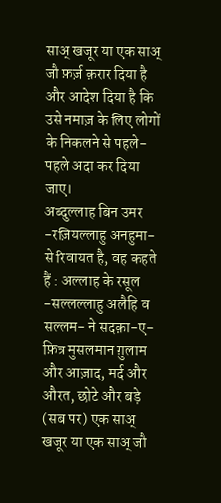साअ् खजूर या एक साअ् जौ फ़र्ज़ क़रार दिया है और आदेश दिया है कि उसे नमाज़ के लिए लोगों के निकलने से पहले-पहले अदा कर दिया जाए।
अब्दुल्लाह बिन उमर -रज़ियल्लाहु अनहुमा- से रिवायत है, वह कहते हैं : अल्लाह के रसूल -सल्लल्लाहु अलैहि व सल्लम- ने सदक़ा-ए-फ़ित्र मुसलमान ग़ुलाम और आज़ाद, मर्द और औरत, छोटे और बड़े (सब पर) एक साअ् खजूर या एक साअ् जौ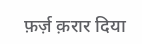फ़र्ज़ क़रार दिया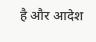है और आदेश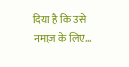दिया है कि उसे नमाज़ के लिए…